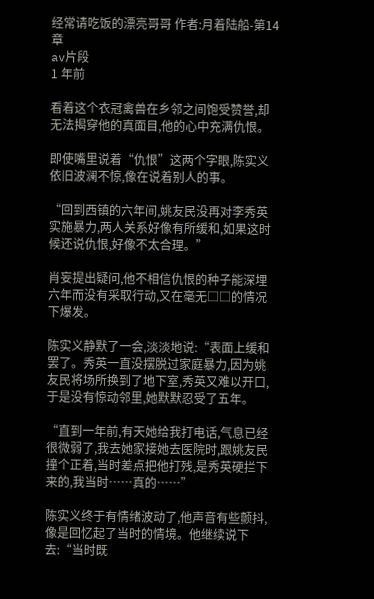经常请吃饭的漂亮哥哥 作者:月着陆船-第14章
av片段
1 年前

看着这个衣冠禽兽在乡邻之间饱受赞誉,却无法揭穿他的真面目,他的心中充满仇恨。

即使嘴里说着“仇恨”这两个字眼,陈实义依旧波澜不惊,像在说着别人的事。

“回到西镇的六年间,姚友民没再对李秀英实施暴力,两人关系好像有所缓和,如果这时候还说仇恨,好像不太合理。”

肖妄提出疑问,他不相信仇恨的种子能深埋六年而没有采取行动,又在毫无□□的情况下爆发。

陈实义静默了一会,淡淡地说:“表面上缓和罢了。秀英一直没摆脱过家庭暴力,因为姚友民将场所换到了地下室,秀英又难以开口,于是没有惊动邻里,她默默忍受了五年。

“直到一年前,有天她给我打电话,气息已经很微弱了,我去她家接她去医院时,跟姚友民撞个正着,当时差点把他打残,是秀英硬拦下来的,我当时……真的……”

陈实义终于有情绪波动了,他声音有些颤抖,像是回忆起了当时的情境。他继续说下去:“当时既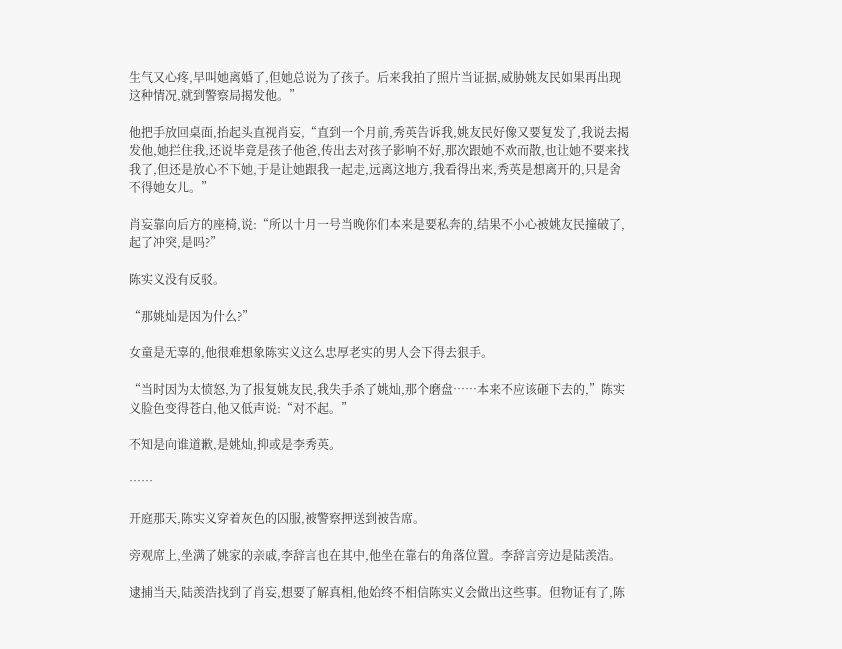生气又心疼,早叫她离婚了,但她总说为了孩子。后来我拍了照片当证据,威胁姚友民如果再出现这种情况,就到警察局揭发他。”

他把手放回桌面,抬起头直视肖妄,“直到一个月前,秀英告诉我,姚友民好像又要复发了,我说去揭发他,她拦住我,还说毕竟是孩子他爸,传出去对孩子影响不好,那次跟她不欢而散,也让她不要来找我了,但还是放心不下她,于是让她跟我一起走,远离这地方,我看得出来,秀英是想离开的,只是舍不得她女儿。”

肖妄靠向后方的座椅,说:“所以十月一号当晚你们本来是要私奔的,结果不小心被姚友民撞破了,起了冲突,是吗?”

陈实义没有反驳。

“那姚灿是因为什么?”

女童是无辜的,他很难想象陈实义这么忠厚老实的男人会下得去狠手。

“当时因为太愤怒,为了报复姚友民,我失手杀了姚灿,那个磨盘……本来不应该砸下去的,”陈实义脸色变得苍白,他又低声说:“对不起。”

不知是向谁道歉,是姚灿,抑或是李秀英。

……

开庭那天,陈实义穿着灰色的囚服,被警察押送到被告席。

旁观席上,坐满了姚家的亲戚,李辞言也在其中,他坐在靠右的角落位置。李辞言旁边是陆羡浩。

逮捕当天,陆羡浩找到了肖妄,想要了解真相,他始终不相信陈实义会做出这些事。但物证有了,陈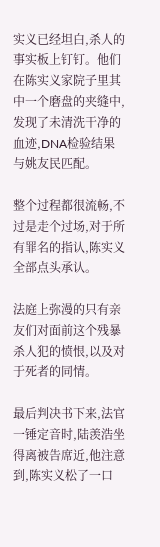实义已经坦白,杀人的事实板上钉钉。他们在陈实义家院子里其中一个磨盘的夹缝中,发现了未清洗干净的血迹,DNA检验结果与姚友民匹配。

整个过程都很流畅,不过是走个过场,对于所有罪名的指认,陈实义全部点头承认。

法庭上弥漫的只有亲友们对面前这个残暴杀人犯的愤恨,以及对于死者的同情。

最后判决书下来,法官一锤定音时,陆羡浩坐得离被告席近,他注意到,陈实义松了一口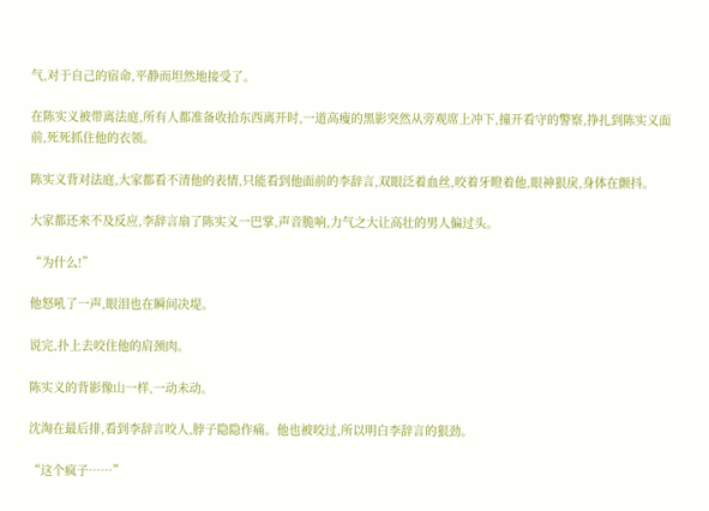气,对于自己的宿命,平静而坦然地接受了。

在陈实义被带离法庭,所有人都准备收拾东西离开时,一道高瘦的黑影突然从旁观席上冲下,撞开看守的警察,挣扎到陈实义面前,死死抓住他的衣领。

陈实义背对法庭,大家都看不清他的表情,只能看到他面前的李辞言,双眼泛着血丝,咬着牙瞪着他,眼神狠戾,身体在颤抖。

大家都还来不及反应,李辞言扇了陈实义一巴掌,声音脆响,力气之大让高壮的男人偏过头。

“为什么!”

他怒吼了一声,眼泪也在瞬间决堤。

说完,扑上去咬住他的肩颈肉。

陈实义的背影像山一样,一动未动。

沈淘在最后排,看到李辞言咬人,脖子隐隐作痛。他也被咬过,所以明白李辞言的狠劲。

“这个疯子……”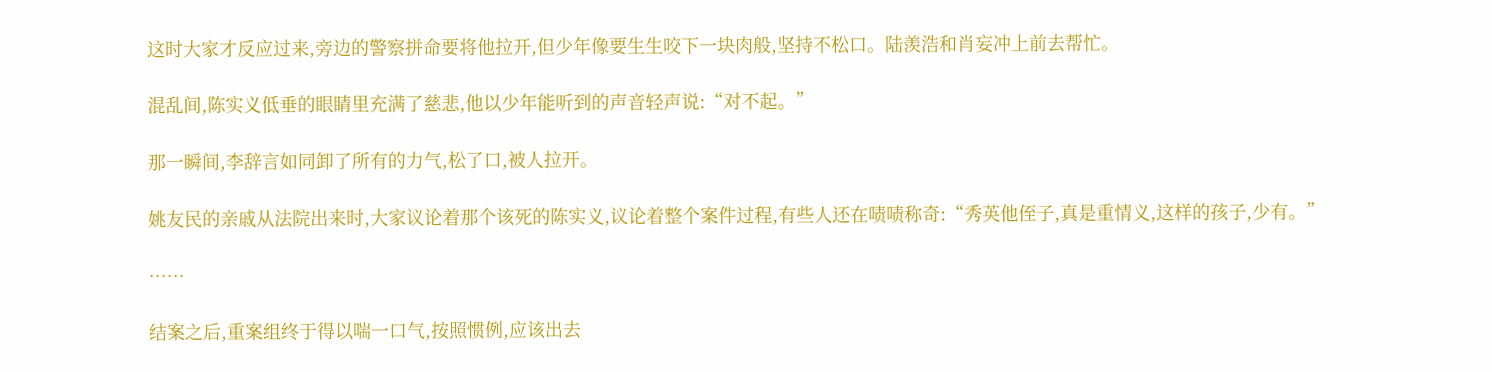这时大家才反应过来,旁边的警察拼命要将他拉开,但少年像要生生咬下一块肉般,坚持不松口。陆羡浩和肖妄冲上前去帮忙。

混乱间,陈实义低垂的眼睛里充满了慈悲,他以少年能听到的声音轻声说:“对不起。”

那一瞬间,李辞言如同卸了所有的力气,松了口,被人拉开。

姚友民的亲戚从法院出来时,大家议论着那个该死的陈实义,议论着整个案件过程,有些人还在啧啧称奇:“秀英他侄子,真是重情义,这样的孩子,少有。”

……

结案之后,重案组终于得以喘一口气,按照惯例,应该出去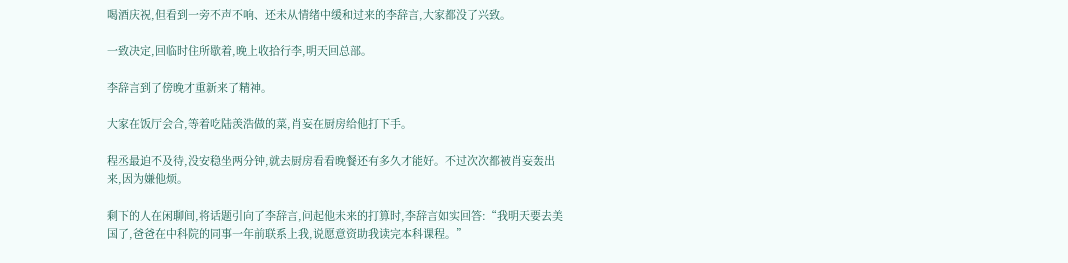喝酒庆祝,但看到一旁不声不响、还未从情绪中缓和过来的李辞言,大家都没了兴致。

一致决定,回临时住所歇着,晚上收拾行李,明天回总部。

李辞言到了傍晚才重新来了精神。

大家在饭厅会合,等着吃陆羡浩做的菜,肖妄在厨房给他打下手。

程丞最迫不及待,没安稳坐两分钟,就去厨房看看晚餐还有多久才能好。不过次次都被肖妄轰出来,因为嫌他烦。

剩下的人在闲聊间,将话题引向了李辞言,问起他未来的打算时,李辞言如实回答:“我明天要去美国了,爸爸在中科院的同事一年前联系上我,说愿意资助我读完本科课程。”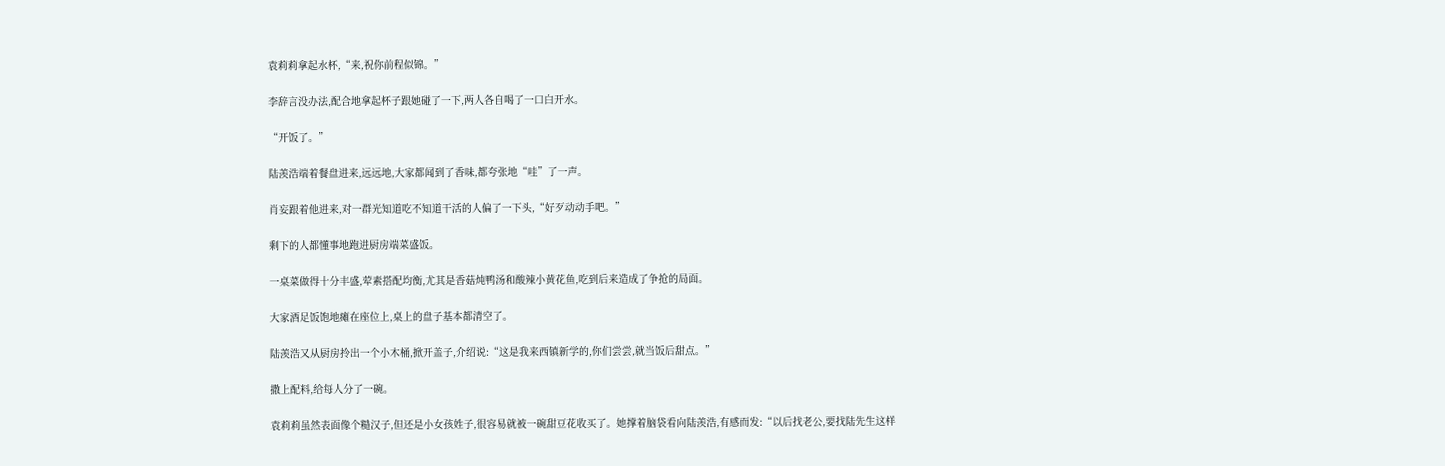袁莉莉拿起水杯,“来,祝你前程似锦。”

李辞言没办法,配合地拿起杯子跟她碰了一下,两人各自喝了一口白开水。

“开饭了。”

陆羡浩端着餐盘进来,远远地,大家都闻到了香味,都夸张地“哇”了一声。

肖妄跟着他进来,对一群光知道吃不知道干活的人偏了一下头,“好歹动动手吧。”

剩下的人都懂事地跑进厨房端菜盛饭。

一桌菜做得十分丰盛,荤素搭配均衡,尤其是香菇炖鸭汤和酸辣小黄花鱼,吃到后来造成了争抢的局面。

大家酒足饭饱地瘫在座位上,桌上的盘子基本都清空了。

陆羡浩又从厨房拎出一个小木桶,掀开盖子,介绍说:“这是我来西镇新学的,你们尝尝,就当饭后甜点。”

撒上配料,给每人分了一碗。

袁莉莉虽然表面像个糙汉子,但还是小女孩姓子,很容易就被一碗甜豆花收买了。她撑着脑袋看向陆羡浩,有感而发:“以后找老公,要找陆先生这样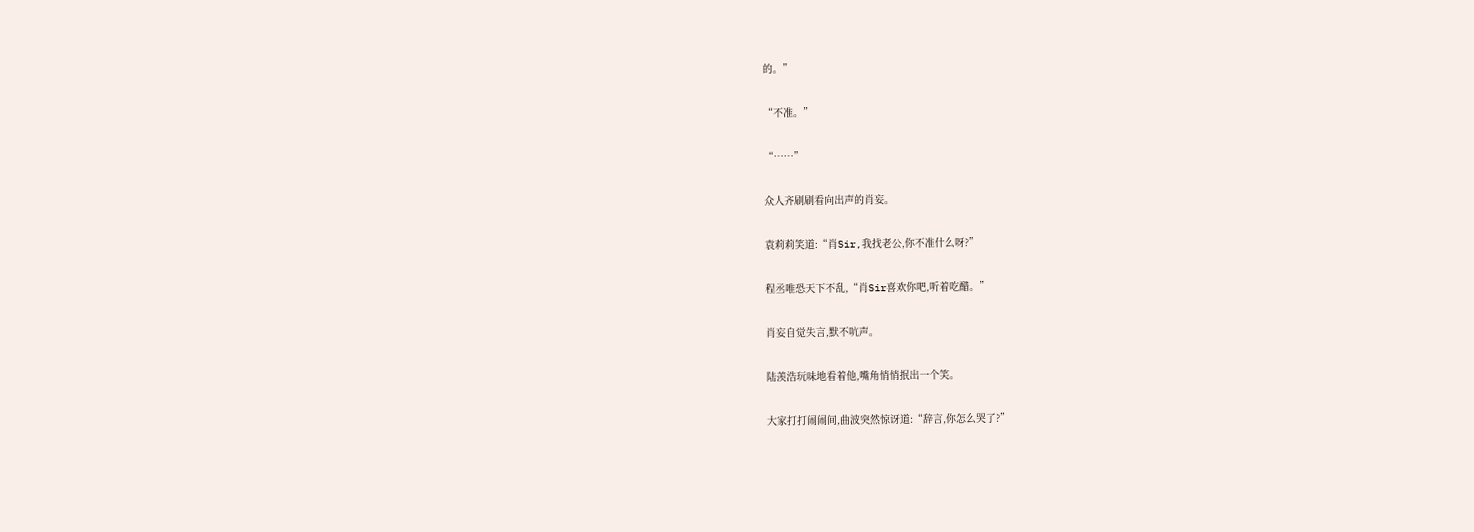的。”

“不准。”

“……”

众人齐刷刷看向出声的肖妄。

袁莉莉笑道:“肖Sir,我找老公,你不准什么呀?”

程丞唯恐天下不乱,“肖Sir喜欢你吧,听着吃醋。”

肖妄自觉失言,默不吭声。

陆羡浩玩味地看着他,嘴角悄悄抿出一个笑。

大家打打闹闹间,曲波突然惊讶道:“辞言,你怎么哭了?”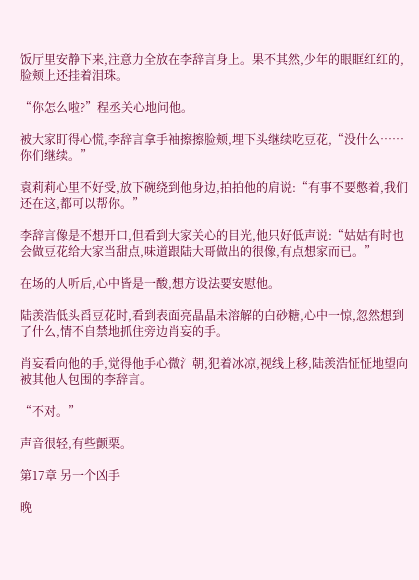饭厅里安静下来,注意力全放在李辞言身上。果不其然,少年的眼眶红红的,脸颊上还挂着泪珠。

“你怎么啦?”程丞关心地问他。

被大家盯得心慌,李辞言拿手袖擦擦脸颊,埋下头继续吃豆花,“没什么……你们继续。”

袁莉莉心里不好受,放下碗绕到他身边,拍拍他的肩说:“有事不要憋着,我们还在这,都可以帮你。”

李辞言像是不想开口,但看到大家关心的目光,他只好低声说:“姑姑有时也会做豆花给大家当甜点,味道跟陆大哥做出的很像,有点想家而已。”

在场的人听后,心中皆是一酸,想方设法要安慰他。

陆羡浩低头舀豆花时,看到表面亮晶晶未溶解的白砂糖,心中一惊,忽然想到了什么,情不自禁地抓住旁边肖妄的手。

肖妄看向他的手,觉得他手心微氵朝,犯着冰凉,视线上移,陆羡浩怔怔地望向被其他人包围的李辞言。

“不对。”

声音很轻,有些颤栗。

第17章 另一个凶手

晚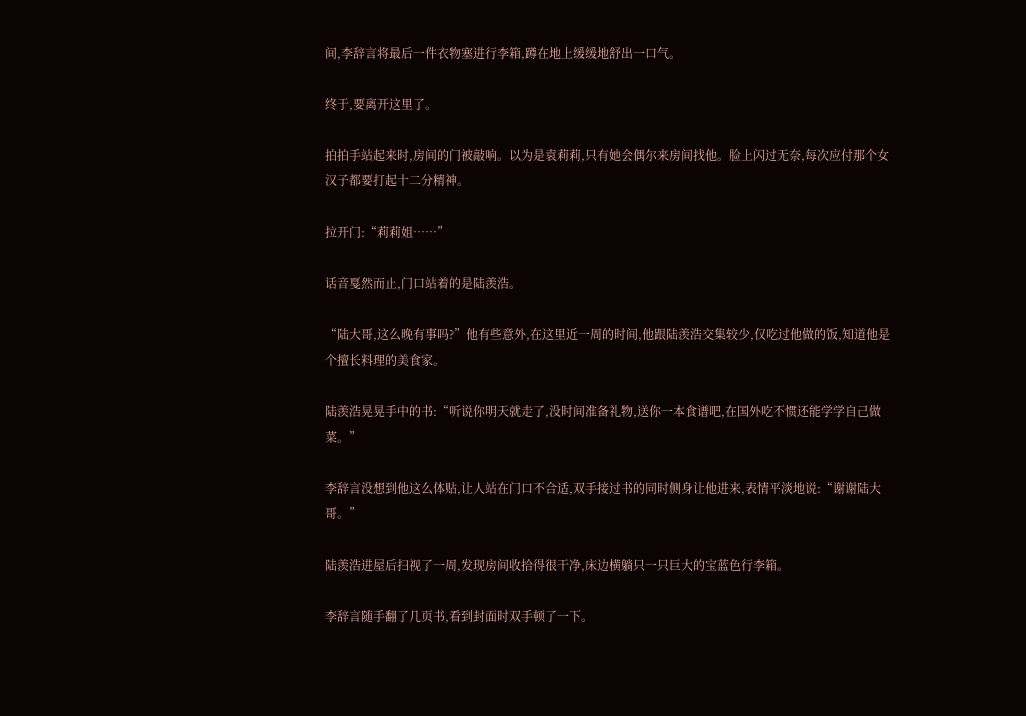间,李辞言将最后一件衣物塞进行李箱,蹲在地上缓缓地舒出一口气。

终于,要离开这里了。

拍拍手站起来时,房间的门被敲响。以为是袁莉莉,只有她会偶尔来房间找他。脸上闪过无奈,每次应付那个女汉子都要打起十二分精神。

拉开门:“莉莉姐……”

话音戛然而止,门口站着的是陆羡浩。

“陆大哥,这么晚有事吗?”他有些意外,在这里近一周的时间,他跟陆羡浩交集较少,仅吃过他做的饭,知道他是个擅长料理的美食家。

陆羡浩晃晃手中的书:“听说你明天就走了,没时间准备礼物,送你一本食谱吧,在国外吃不惯还能学学自己做菜。”

李辞言没想到他这么体贴,让人站在门口不合适,双手接过书的同时侧身让他进来,表情平淡地说:“谢谢陆大哥。”

陆羡浩进屋后扫视了一周,发现房间收拾得很干净,床边横躺只一只巨大的宝蓝色行李箱。

李辞言随手翻了几页书,看到封面时双手顿了一下。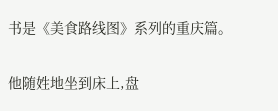书是《美食路线图》系列的重庆篇。

他随姓地坐到床上,盘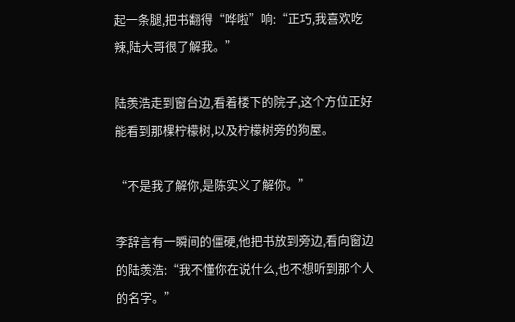起一条腿,把书翻得“哗啦”响:“正巧,我喜欢吃辣,陆大哥很了解我。”

陆羡浩走到窗台边,看着楼下的院子,这个方位正好能看到那棵柠檬树,以及柠檬树旁的狗屋。

“不是我了解你,是陈实义了解你。”

李辞言有一瞬间的僵硬,他把书放到旁边,看向窗边的陆羡浩:“我不懂你在说什么,也不想听到那个人的名字。”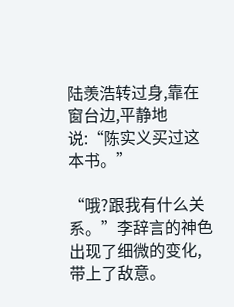陆羡浩转过身,靠在窗台边,平静地说:“陈实义买过这本书。”

“哦?跟我有什么关系。”李辞言的神色出现了细微的变化,带上了敌意。